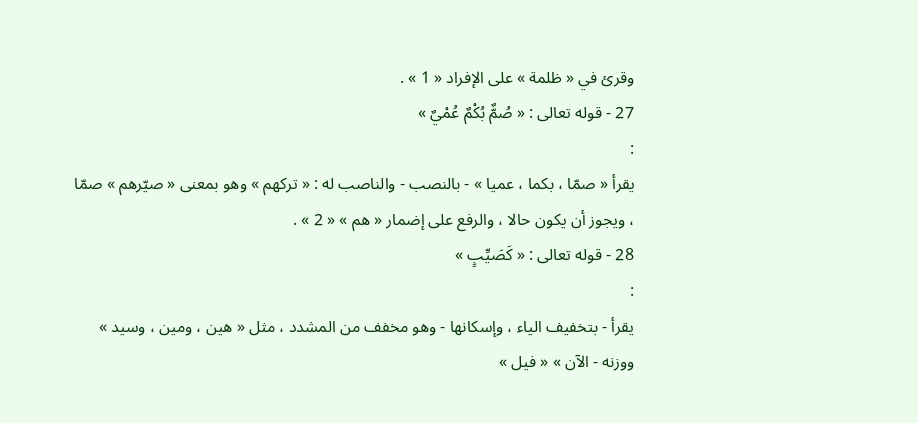وقرئ في « ظلمة » على الإفراد « 1 » .
27 - قوله تعالى : « صُمٌّ بُكْمٌ عُمْيٌ »
:
يقرأ « صمّا ، بكما ، عميا » - بالنصب - والناصب له : « تركهم » وهو بمعنى « صيّرهم » صمّا ، ويجوز أن يكون حالا ، والرفع على إضمار « هم » « 2 » .
28 - قوله تعالى : « كَصَيِّبٍ »
:
يقرأ - بتخفيف الياء ، وإسكانها - وهو مخفف من المشدد ، مثل « هين ، ومين ، وسيد » ووزنه - الآن » « فيل »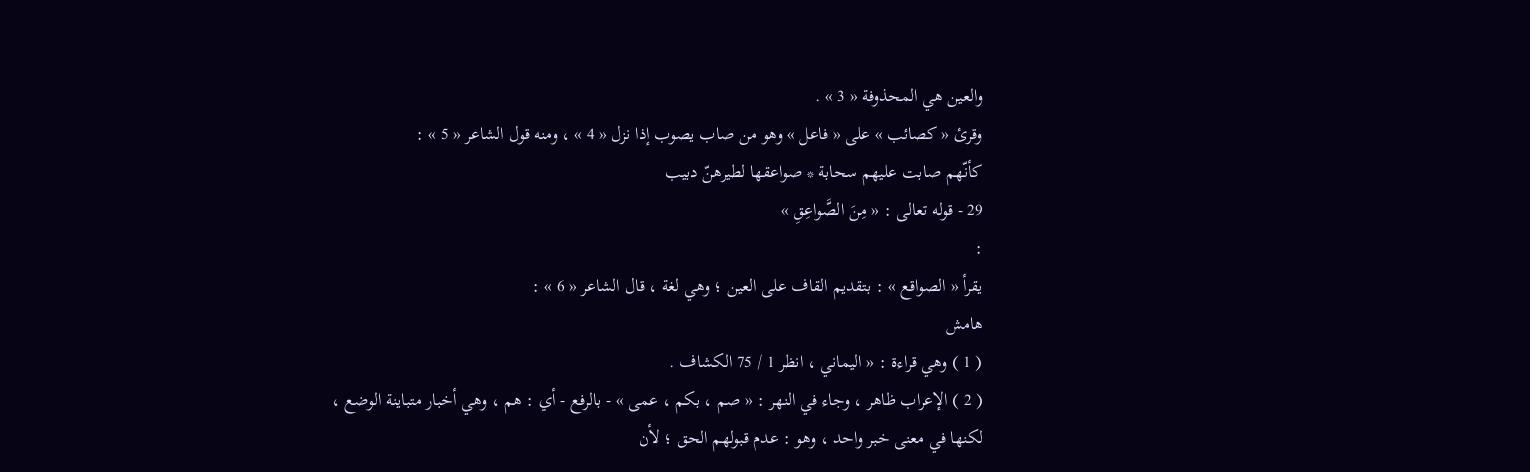والعين هي المحذوفة « 3 » .
وقرئ « كصائب » على « فاعل » وهو من صاب يصوب إذا نزل « 4 » ، ومنه قول الشاعر « 5 » :
كأنّهم صابت عليهم سحابة * صواعقها لطيرهنّ دبيب
29 - قوله تعالى : « مِنَ الصَّواعِقِ »
:
يقرأ « الصواقع » : بتقديم القاف على العين ؛ وهي لغة ، قال الشاعر « 6 » :
هامش
( 1 ) وهي قراءة : « اليماني ، انظر 1 / 75 الكشاف .
( 2 ) الإعراب ظاهر ، وجاء في النهر : « صم ، بكم ، عمى » - بالرفع - أي : هم ، وهي أخبار متباينة الوضع ، لكنها في معنى خبر واحد ، وهو : عدم قبولهم الحق ؛ لأن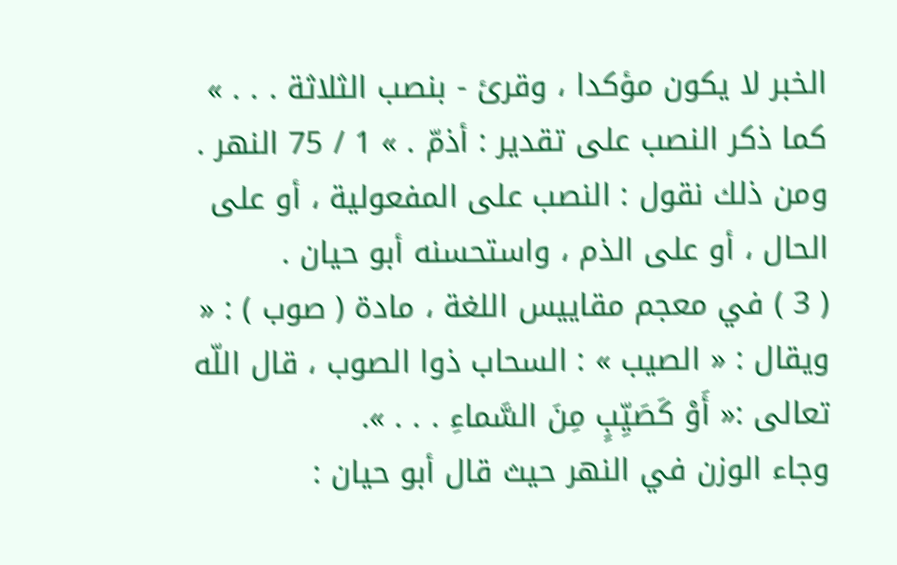الخبر لا يكون مؤكدا ، وقرئ - بنصب الثلاثة . . . » كما ذكر النصب على تقدير : أذمّ . » 1 / 75 النهر .
ومن ذلك نقول : النصب على المفعولية ، أو على الحال ، أو على الذم ، واستحسنه أبو حيان .
( 3 ) في معجم مقاييس اللغة ، مادة ( صوب ) : « ويقال : « الصيب » : السحاب ذوا الصوب ، قال اللّه تعالى :« أَوْ كَصَيِّبٍ مِنَ السَّماءِ . . . ».
وجاء الوزن في النهر حيث قال أبو حيان :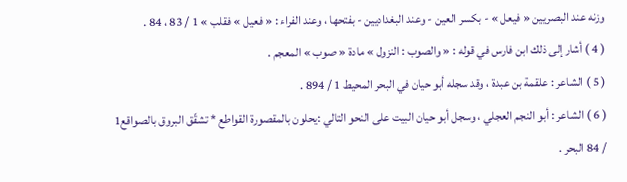وزنه عند البصريين « فيعل » - بكسر العين - وعند البغداديين - بفتحها ، وعند الفراء : « فعيل » فقلب » 1 / 83 ، 84 .
( 4 ) أشار إلى ذلك ابن فارس في قوله : « والصوب : النزول » مادة « صوب » المعجم .
( 5 ) الشاعر : علقمة بن عبدة ، وقد سجله أبو حيان في البحر المحيط 1 / 894 .
( 6 ) الشاعر : أبو النجم العجلي ، وسجل أبو حيان البيت على النحو التالي :يحلون بالمقصورة القواطع * تشقّق البروق بالصواقع1 / 84 البحر .